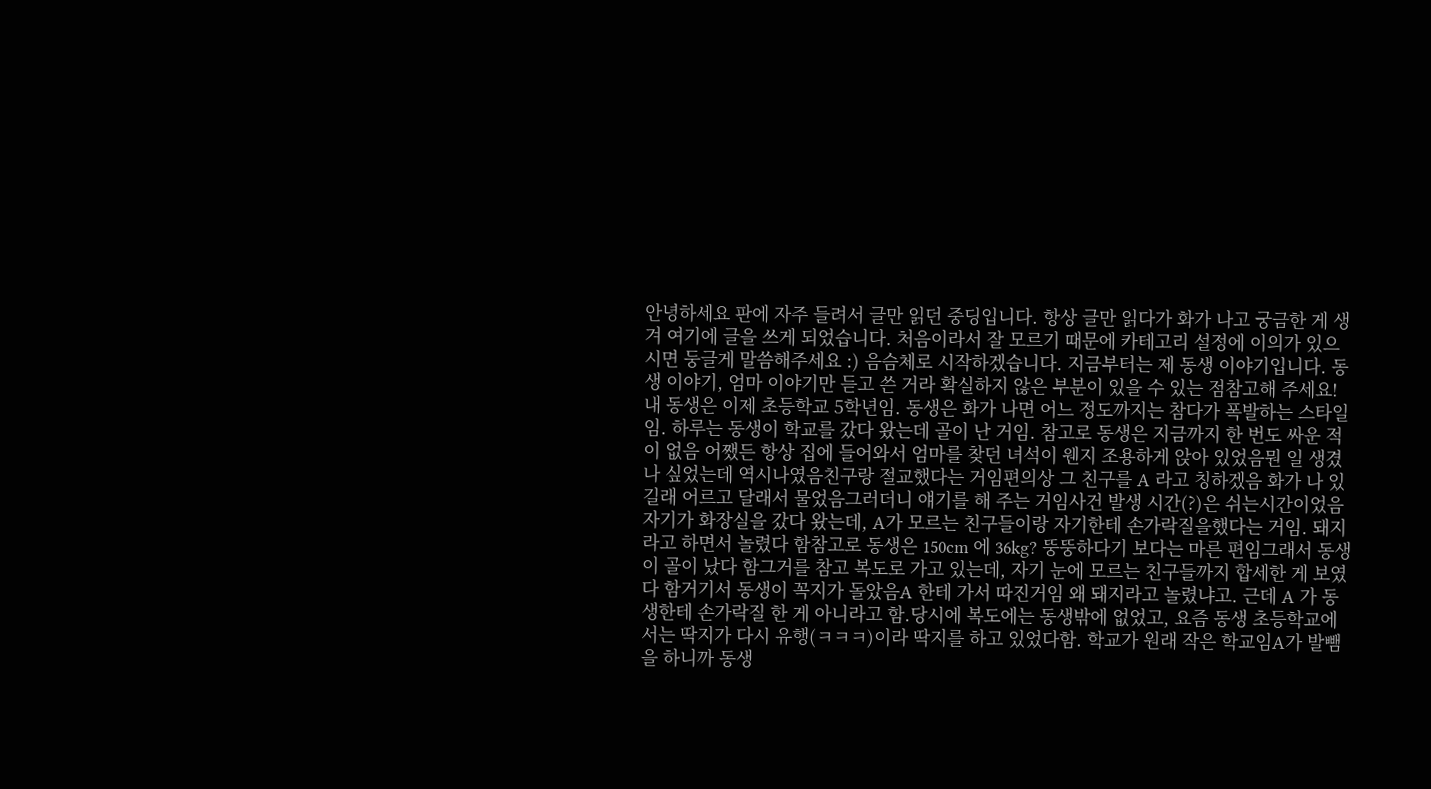안녕하세요 판에 자주 들려서 글만 읽던 중딩입니다. 항상 글만 읽다가 화가 나고 궁금한 게 생겨 여기에 글을 쓰게 되었습니다. 처음이라서 잘 모르기 때문에 카테고리 설정에 이의가 있으시면 둥글게 말씀해주세요 :) 음슴체로 시작하겠습니다. 지금부터는 제 동생 이야기입니다. 동생 이야기, 엄마 이야기만 듣고 쓴 거라 확실하지 않은 부분이 있을 수 있는 점참고해 주세요! 내 동생은 이제 초등학교 5학년임. 동생은 화가 나면 어느 정도까지는 참다가 폭발하는 스타일임. 하루는 동생이 학교를 갔다 왔는데 골이 난 거임. 참고로 동생은 지금까지 한 번도 싸운 적이 없음 어쨌든 항상 집에 들어와서 엄마를 찾던 녀석이 웬지 조용하게 앉아 있었음뭔 일 생겼나 싶었는데 역시나였음친구랑 절교했다는 거임편의상 그 친구를 A 라고 칭하겠음 화가 나 있길래 어르고 달래서 물었음그러더니 얘기를 해 주는 거임사건 발생 시간(?)은 쉬는시간이었음자기가 화장실을 갔다 왔는데, A가 모르는 친구들이랑 자기한테 손가락질을했다는 거임. 돼지라고 하면서 놀렸다 함참고로 동생은 150cm 에 36kg? 뚱뚱하다기 보다는 마른 편임그래서 동생이 골이 났다 함그거를 참고 복도로 가고 있는데, 자기 눈에 모르는 친구들까지 합세한 게 보였다 함거기서 동생이 꼭지가 돌았음A 한테 가서 따진거임 왜 돼지라고 놀렸냐고. 근데 A 가 동생한테 손가락질 한 게 아니라고 함.당시에 복도에는 동생밖에 없었고, 요즘 동생 초등학교에서는 딱지가 다시 유행(ㅋㅋㅋ)이라 딱지를 하고 있었다함. 학교가 원래 작은 학교임A가 발뺌을 하니까 동생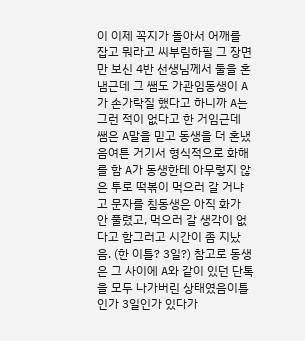이 이제 꼭지가 돌아서 어깨를 잡고 뭐라고 씨부림하필 그 장면만 보신 4반 선생님께서 둘을 혼냄근데 그 쌤도 가관임동생이 A가 손가락질 했다고 하니까 A는 그런 적이 없다고 한 거임근데 쌤은 A말을 믿고 동생을 더 혼냈음여튼 거기서 형식적으로 화해를 함 A가 동생한테 아무렇지 않은 투로 떡볶이 먹으러 갈 거냐고 문자를 침동생은 아직 화가 안 풀렸고, 먹으러 갈 생각이 없다고 함그러고 시간이 좀 지났음. (한 이틀? 3일?) 참고로 동생은 그 사이에 A와 같이 있던 단톡을 모두 나가버린 상태였음이틀인가 3일인가 있다가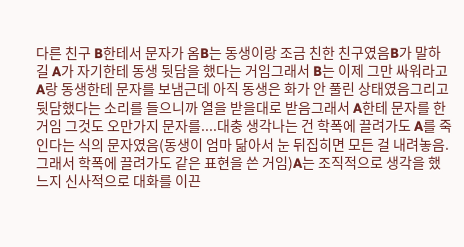다른 친구 B한테서 문자가 옴B는 동생이랑 조금 친한 친구였음B가 말하길 A가 자기한테 동생 뒷담을 했다는 거임그래서 B는 이제 그만 싸워라고 A랑 동생한테 문자를 보냄근데 아직 동생은 화가 안 풀린 상태였음그리고 뒷담했다는 소리를 들으니까 열을 받을대로 받음그래서 A한테 문자를 한 거임 그것도 오만가지 문자를....대충 생각나는 건 학폭에 끌려가도 A를 죽인다는 식의 문자였음(동생이 엄마 닮아서 눈 뒤집히면 모든 걸 내려놓음. 그래서 학폭에 끌려가도 같은 표현을 쓴 거임)A는 조직적으로 생각을 했느지 신사적으로 대화를 이끈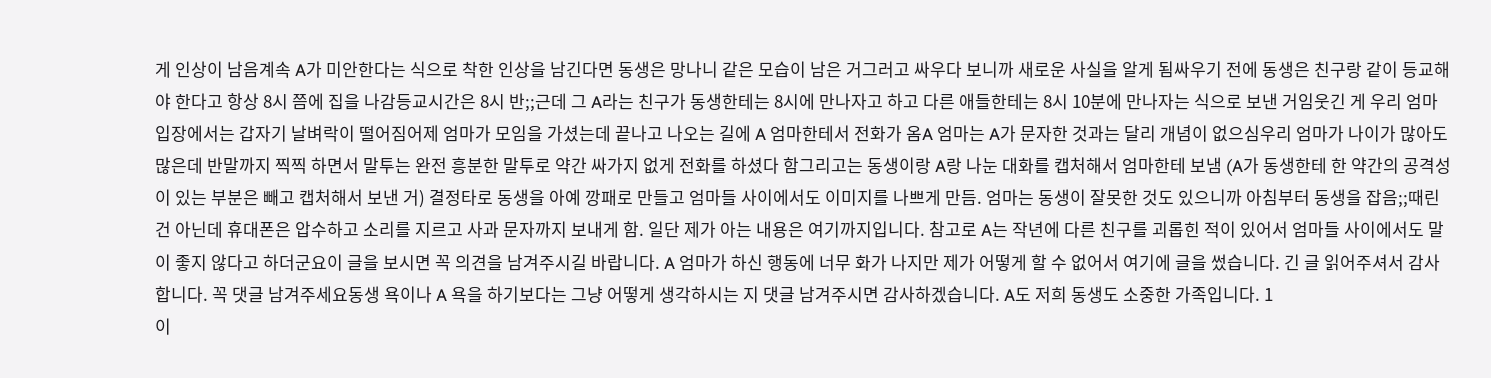게 인상이 남음계속 A가 미안한다는 식으로 착한 인상을 남긴다면 동생은 망나니 같은 모습이 남은 거그러고 싸우다 보니까 새로운 사실을 알게 됨싸우기 전에 동생은 친구랑 같이 등교해야 한다고 항상 8시 쯤에 집을 나감등교시간은 8시 반;;근데 그 A라는 친구가 동생한테는 8시에 만나자고 하고 다른 애들한테는 8시 10분에 만나자는 식으로 보낸 거임웃긴 게 우리 엄마 입장에서는 갑자기 날벼락이 떨어짐어제 엄마가 모임을 가셨는데 끝나고 나오는 길에 A 엄마한테서 전화가 옴A 엄마는 A가 문자한 것과는 달리 개념이 없으심우리 엄마가 나이가 많아도 많은데 반말까지 찍찍 하면서 말투는 완전 흥분한 말투로 약간 싸가지 없게 전화를 하셨다 함그리고는 동생이랑 A랑 나눈 대화를 캡처해서 엄마한테 보냄 (A가 동생한테 한 약간의 공격성이 있는 부분은 빼고 캡처해서 보낸 거) 결정타로 동생을 아예 깡패로 만들고 엄마들 사이에서도 이미지를 나쁘게 만듬. 엄마는 동생이 잘못한 것도 있으니까 아침부터 동생을 잡음;;때린 건 아닌데 휴대폰은 압수하고 소리를 지르고 사과 문자까지 보내게 함. 일단 제가 아는 내용은 여기까지입니다. 참고로 A는 작년에 다른 친구를 괴롭힌 적이 있어서 엄마들 사이에서도 말이 좋지 않다고 하더군요이 글을 보시면 꼭 의견을 남겨주시길 바랍니다. A 엄마가 하신 행동에 너무 화가 나지만 제가 어떻게 할 수 없어서 여기에 글을 썼습니다. 긴 글 읽어주셔서 감사합니다. 꼭 댓글 남겨주세요동생 욕이나 A 욕을 하기보다는 그냥 어떻게 생각하시는 지 댓글 남겨주시면 감사하겠습니다. A도 저희 동생도 소중한 가족입니다. 1
이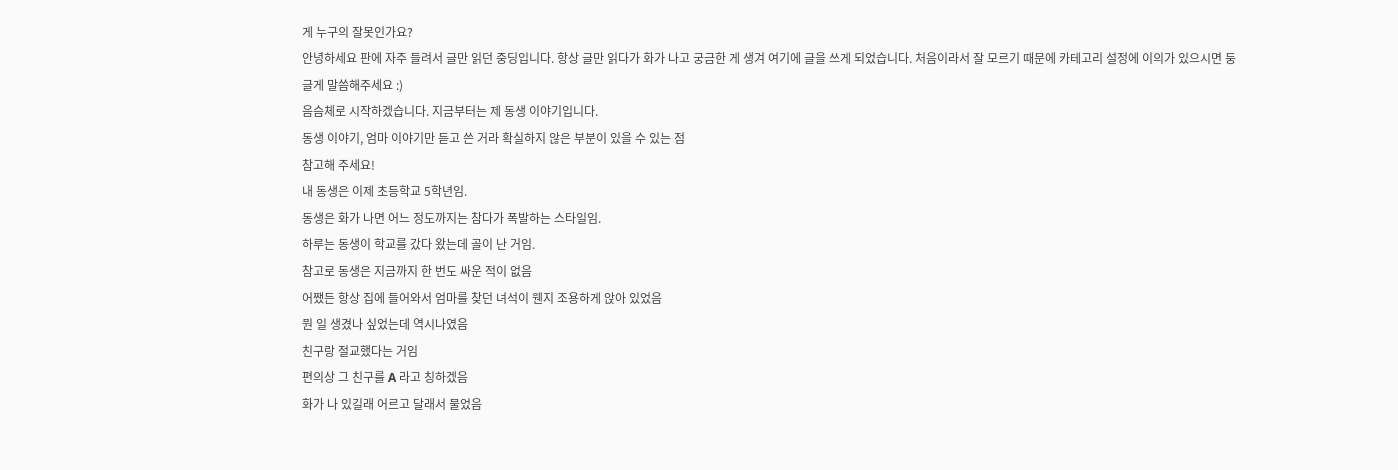게 누구의 잘못인가요?
안녕하세요 판에 자주 들려서 글만 읽던 중딩입니다. 항상 글만 읽다가 화가 나고 궁금한 게 생겨 여기에 글을 쓰게 되었습니다. 처음이라서 잘 모르기 때문에 카테고리 설정에 이의가 있으시면 둥글게 말씀해주세요 :)
음슴체로 시작하겠습니다. 지금부터는 제 동생 이야기입니다.
동생 이야기, 엄마 이야기만 듣고 쓴 거라 확실하지 않은 부분이 있을 수 있는 점
참고해 주세요!
내 동생은 이제 초등학교 5학년임.
동생은 화가 나면 어느 정도까지는 참다가 폭발하는 스타일임.
하루는 동생이 학교를 갔다 왔는데 골이 난 거임.
참고로 동생은 지금까지 한 번도 싸운 적이 없음
어쨌든 항상 집에 들어와서 엄마를 찾던 녀석이 웬지 조용하게 앉아 있었음
뭔 일 생겼나 싶었는데 역시나였음
친구랑 절교했다는 거임
편의상 그 친구를 A 라고 칭하겠음
화가 나 있길래 어르고 달래서 물었음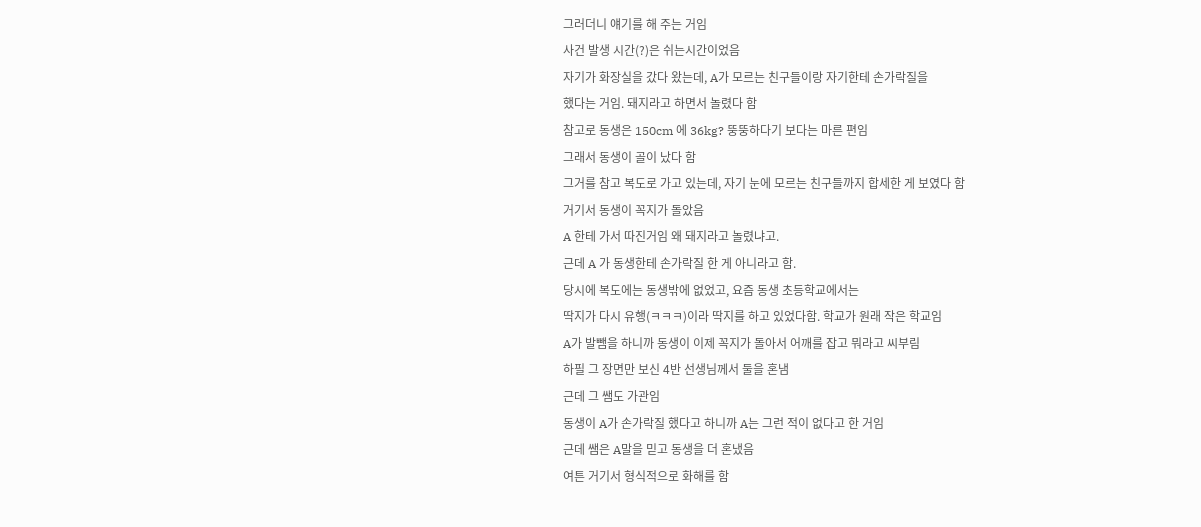그러더니 얘기를 해 주는 거임
사건 발생 시간(?)은 쉬는시간이었음
자기가 화장실을 갔다 왔는데, A가 모르는 친구들이랑 자기한테 손가락질을
했다는 거임. 돼지라고 하면서 놀렸다 함
참고로 동생은 150cm 에 36kg? 뚱뚱하다기 보다는 마른 편임
그래서 동생이 골이 났다 함
그거를 참고 복도로 가고 있는데, 자기 눈에 모르는 친구들까지 합세한 게 보였다 함
거기서 동생이 꼭지가 돌았음
A 한테 가서 따진거임 왜 돼지라고 놀렸냐고.
근데 A 가 동생한테 손가락질 한 게 아니라고 함.
당시에 복도에는 동생밖에 없었고, 요즘 동생 초등학교에서는
딱지가 다시 유행(ㅋㅋㅋ)이라 딱지를 하고 있었다함. 학교가 원래 작은 학교임
A가 발뺌을 하니까 동생이 이제 꼭지가 돌아서 어깨를 잡고 뭐라고 씨부림
하필 그 장면만 보신 4반 선생님께서 둘을 혼냄
근데 그 쌤도 가관임
동생이 A가 손가락질 했다고 하니까 A는 그런 적이 없다고 한 거임
근데 쌤은 A말을 믿고 동생을 더 혼냈음
여튼 거기서 형식적으로 화해를 함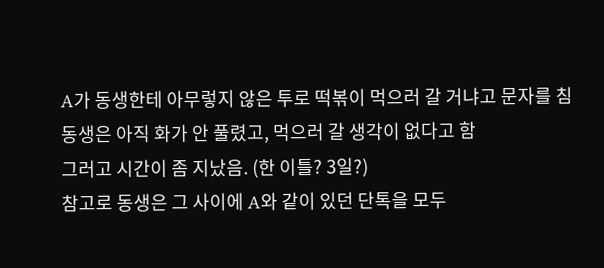A가 동생한테 아무렇지 않은 투로 떡볶이 먹으러 갈 거냐고 문자를 침
동생은 아직 화가 안 풀렸고, 먹으러 갈 생각이 없다고 함
그러고 시간이 좀 지났음. (한 이틀? 3일?)
참고로 동생은 그 사이에 A와 같이 있던 단톡을 모두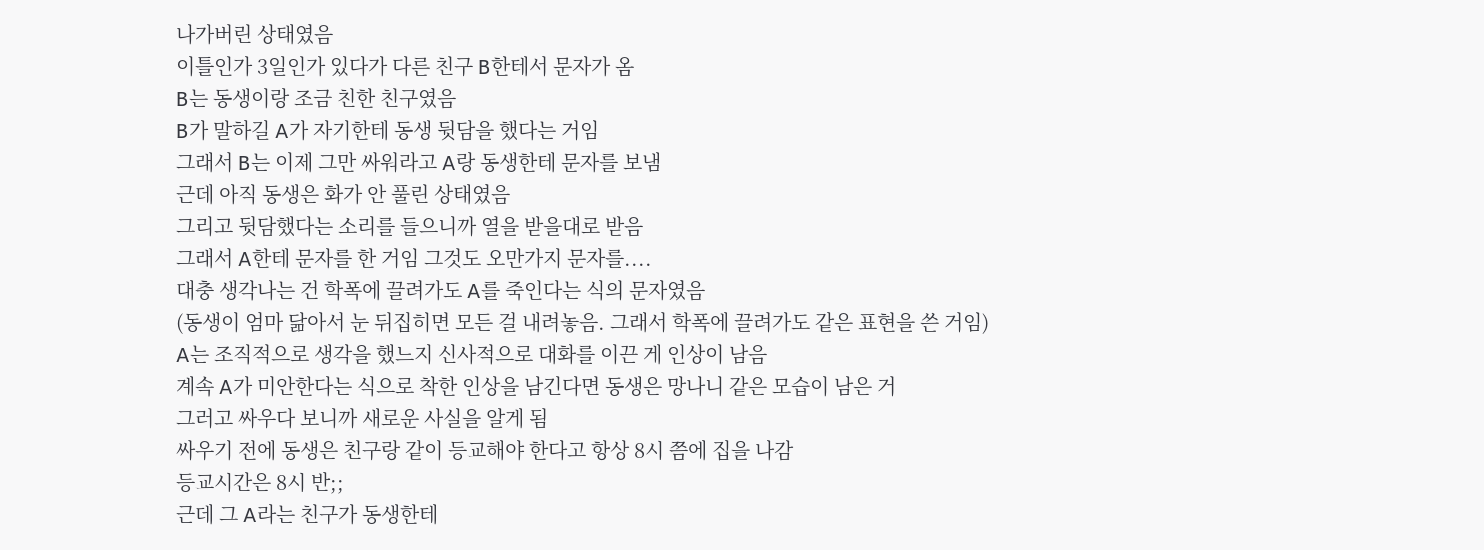나가버린 상태였음
이틀인가 3일인가 있다가 다른 친구 B한테서 문자가 옴
B는 동생이랑 조금 친한 친구였음
B가 말하길 A가 자기한테 동생 뒷담을 했다는 거임
그래서 B는 이제 그만 싸워라고 A랑 동생한테 문자를 보냄
근데 아직 동생은 화가 안 풀린 상태였음
그리고 뒷담했다는 소리를 들으니까 열을 받을대로 받음
그래서 A한테 문자를 한 거임 그것도 오만가지 문자를....
대충 생각나는 건 학폭에 끌려가도 A를 죽인다는 식의 문자였음
(동생이 엄마 닮아서 눈 뒤집히면 모든 걸 내려놓음. 그래서 학폭에 끌려가도 같은 표현을 쓴 거임)
A는 조직적으로 생각을 했느지 신사적으로 대화를 이끈 게 인상이 남음
계속 A가 미안한다는 식으로 착한 인상을 남긴다면 동생은 망나니 같은 모습이 남은 거
그러고 싸우다 보니까 새로운 사실을 알게 됨
싸우기 전에 동생은 친구랑 같이 등교해야 한다고 항상 8시 쯤에 집을 나감
등교시간은 8시 반;;
근데 그 A라는 친구가 동생한테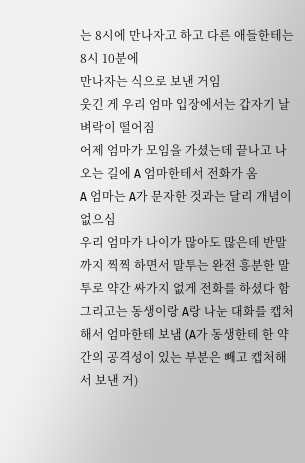는 8시에 만나자고 하고 다른 애들한테는 8시 10분에
만나자는 식으로 보낸 거임
웃긴 게 우리 엄마 입장에서는 갑자기 날벼락이 떨어짐
어제 엄마가 모임을 가셨는데 끝나고 나오는 길에 A 엄마한테서 전화가 옴
A 엄마는 A가 문자한 것과는 달리 개념이 없으심
우리 엄마가 나이가 많아도 많은데 반말까지 찍찍 하면서 말투는 완전 흥분한 말투로 약간 싸가지 없게 전화를 하셨다 함
그리고는 동생이랑 A랑 나눈 대화를 캡처해서 엄마한테 보냄 (A가 동생한테 한 약간의 공격성이 있는 부분은 빼고 캡처해서 보낸 거)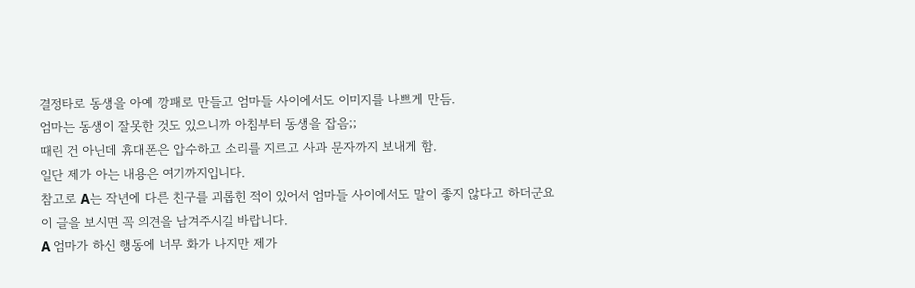결정타로 동생을 아예 깡패로 만들고 엄마들 사이에서도 이미지를 나쁘게 만듬.
엄마는 동생이 잘못한 것도 있으니까 아침부터 동생을 잡음;;
때린 건 아닌데 휴대폰은 압수하고 소리를 지르고 사과 문자까지 보내게 함.
일단 제가 아는 내용은 여기까지입니다.
참고로 A는 작년에 다른 친구를 괴롭힌 적이 있어서 엄마들 사이에서도 말이 좋지 않다고 하더군요
이 글을 보시면 꼭 의견을 남겨주시길 바랍니다.
A 엄마가 하신 행동에 너무 화가 나지만 제가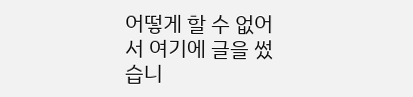어떻게 할 수 없어서 여기에 글을 썼습니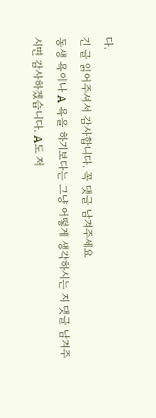다.
긴 글 읽어주셔서 감사합니다. 꼭 댓글 남겨주세요
동생 욕이나 A 욕을 하기보다는 그냥 어떻게 생각하시는 지 댓글 남겨주시면 감사하겠습니다. A도 저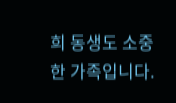희 동생도 소중한 가족입니다.